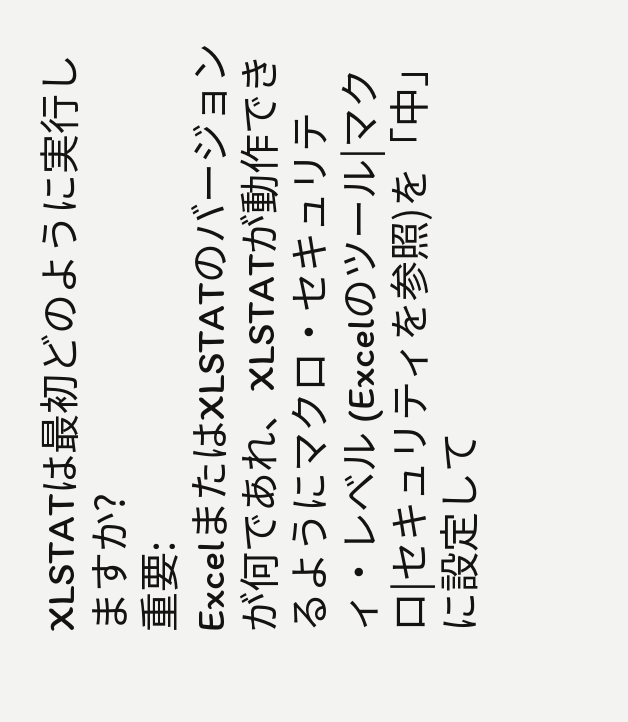XLSTATは最初どのように実行しますか?
重要:
ExcelまたはXLSTATのバージョンが何であれ、XLSTATが動作できるようにマクロ・セキュリティ・レベル (Excelのツール|マクロ|セキュリティを参照)を「中」に設定して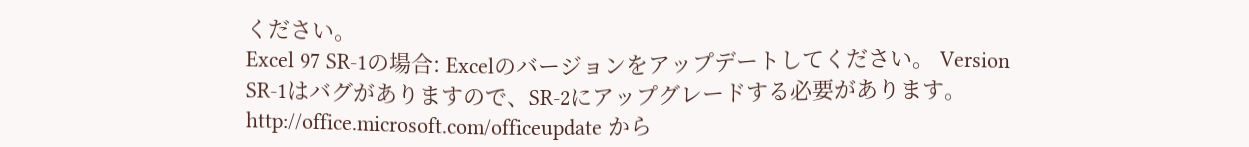ください。
Excel 97 SR-1の場合: Excelのバージョンをアップデートしてください。 Version SR-1はバグがありますので、SR-2にアップグレードする必要があります。http://office.microsoft.com/officeupdate から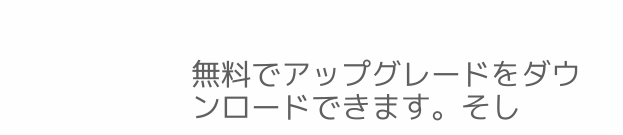無料でアップグレードをダウンロードできます。そし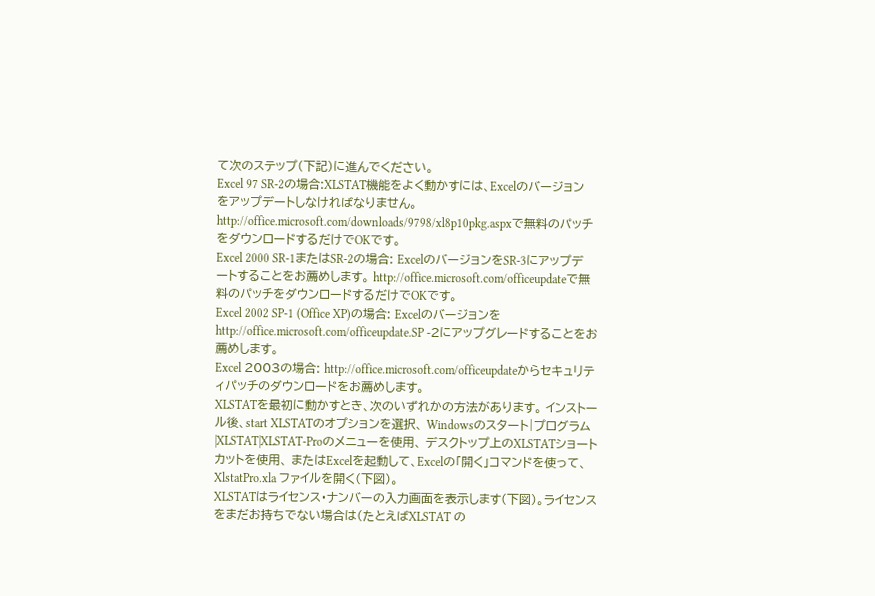て次のステップ(下記)に進んでください。
Excel 97 SR-2の場合:XLSTAT機能をよく動かすには、Excelのバージョンをアップデートしなければなりません。 http://office.microsoft.com/downloads/9798/xl8p10pkg.aspxで無料のパッチをダウンロードするだけでOKです。
Excel 2000 SR-1またはSR-2の場合: ExcelのバージョンをSR-3にアップデートすることをお薦めします。 http://office.microsoft.com/officeupdateで無料のパッチをダウンロードするだけでOKです。
Excel 2002 SP-1 (Office XP)の場合: Excelのバージョンを http://office.microsoft.com/officeupdate.SP -2にアップグレードすることをお薦めします。
Excel 2003の場合: http://office.microsoft.com/officeupdateからセキュリティパッチのダウンロードをお薦めします。
XLSTATを最初に動かすとき、次のいずれかの方法があります。 インストール後、start XLSTATのオプションを選択、 Windowsのスタート|プログラム|XLSTAT|XLSTAT-Proのメニューを使用、 デスクトップ上のXLSTATショートカットを使用、 またはExcelを起動して、Excelの「開く」コマンドを使って、XlstatPro.xla ファイルを開く(下図)。
XLSTATはライセンス・ナンバーの入力画面を表示します(下図)。ライセンスをまだお持ちでない場合は(たとえばXLSTAT の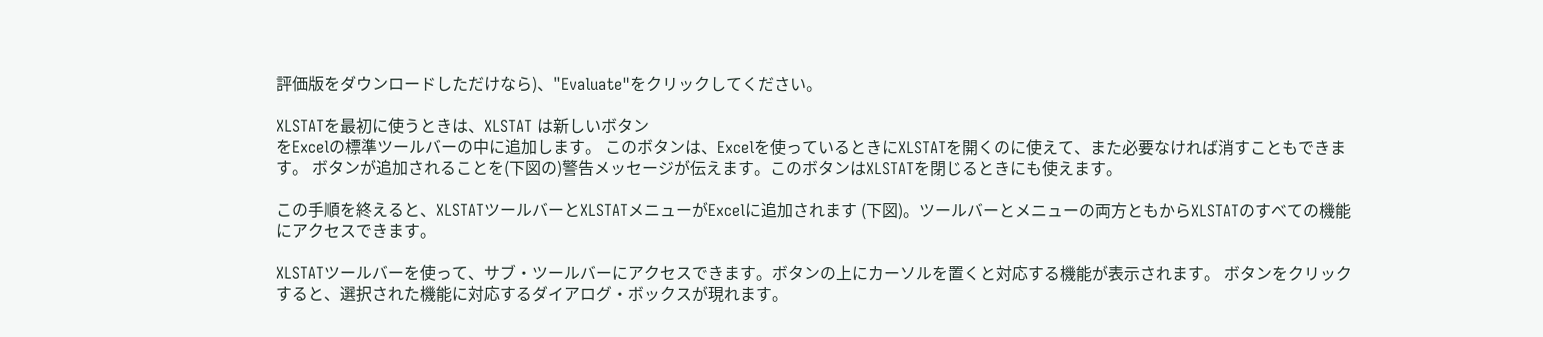評価版をダウンロードしただけなら)、"Evaluate"をクリックしてください。

XLSTATを最初に使うときは、XLSTAT は新しいボタン
をExcelの標準ツールバーの中に追加します。 このボタンは、Excelを使っているときにXLSTATを開くのに使えて、また必要なければ消すこともできます。 ボタンが追加されることを(下図の)警告メッセージが伝えます。このボタンはXLSTATを閉じるときにも使えます。

この手順を終えると、XLSTATツールバーとXLSTATメニューがExcelに追加されます (下図)。ツールバーとメニューの両方ともからXLSTATのすべての機能にアクセスできます。

XLSTATツールバーを使って、サブ・ツールバーにアクセスできます。ボタンの上にカーソルを置くと対応する機能が表示されます。 ボタンをクリックすると、選択された機能に対応するダイアログ・ボックスが現れます。